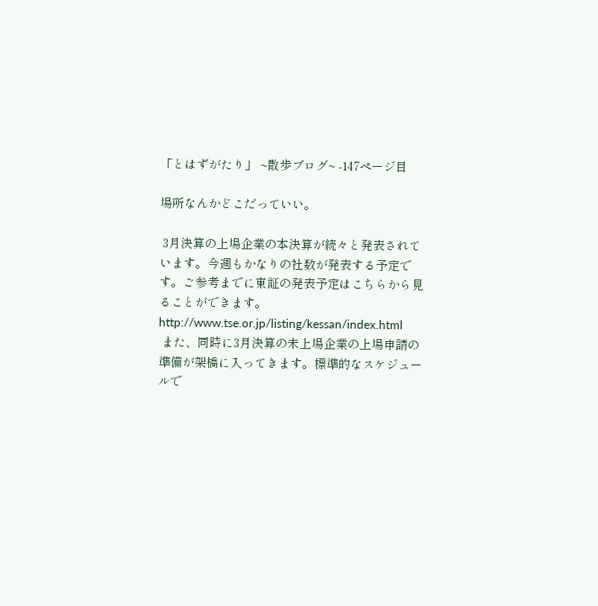「とはずがたり」 ~散歩ブログ~ -147ページ目

場所なんかどこだっていい。

 3月決算の上場企業の本決算が続々と発表されています。今週もかなりの社数が発表する予定です。ご参考までに東証の発表予定はこちらから見ることができます。
http://www.tse.or.jp/listing/kessan/index.html
 また、同時に3月決算の未上場企業の上場申請の準備が架橋に入ってきます。標準的なスケジュールで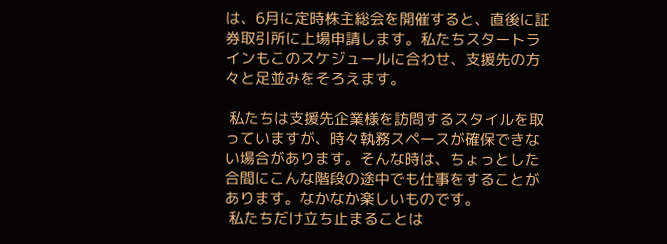は、6月に定時株主総会を開催すると、直後に証券取引所に上場申請します。私たちスタートラインもこのスケジュールに合わせ、支援先の方々と足並みをそろえます。

 私たちは支援先企業様を訪問するスタイルを取っていますが、時々執務スペースが確保できない場合があります。そんな時は、ちょっとした合間にこんな階段の途中でも仕事をすることがあります。なかなか楽しいものです。
 私たちだけ立ち止まることは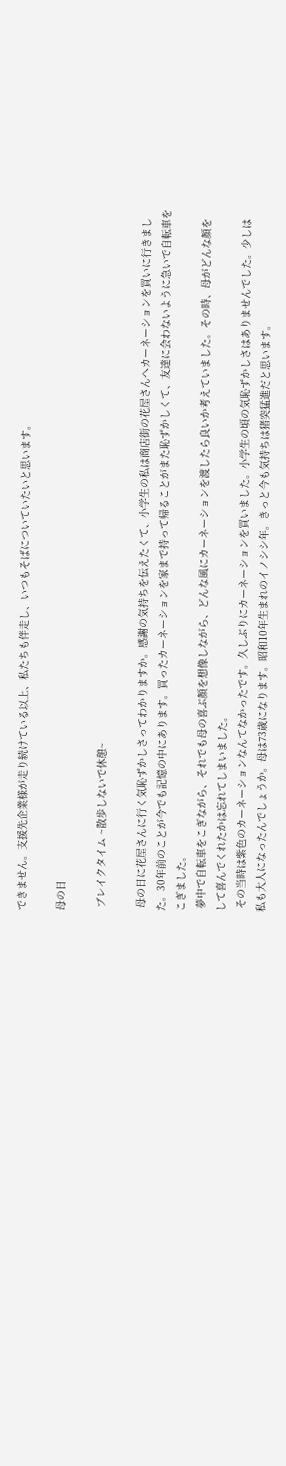できません。支援先企業様が走り続けている以上、私たちも伴走し、いつもそばについていたいと思います。

母の日

 ブレイクタイム ~散歩しないで休憩~

 母の日に花屋さんに行く気恥ずかしさってわかりますか。感謝の気持ちを伝えたくて、小学生の私は商店街の花屋さんへカーネーションを買いに行きました。30年前のことが今でも記憶の中にあります。買ったカーネーションを家まで持って帰ることがまた恥ずかしくて、友達に会わないように急いで自転車をこぎました。
 夢中で自転車をこぎながら、それでも母の喜ぶ顔を想像しながら、どんな風にカーネーションを渡したら良いか考えていました。その時、母がどんな顔をして喜んでくれたかは忘れてしまいました。
 その当時は紫色のカーネーションなんてなかったです。久しぶりにカーネーションを買いました。小学生の頃の気恥ずかしさはありませんでした。少しは私も大人になったんでしょうか。母は73歳になります。昭和10年生まれのイノシシ年。きっと今も気持ちは猪突猛進だと思います。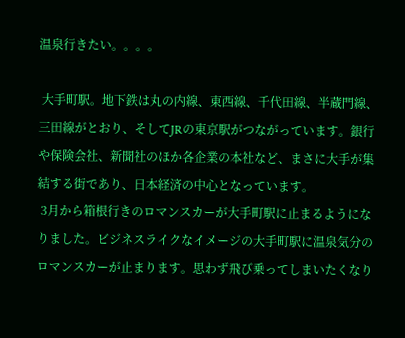温泉行きたい。。。。

 大手町駅。地下鉄は丸の内線、東西線、千代田線、半蔵門線、三田線がとおり、そしてJRの東京駅がつながっています。銀行や保険会社、新聞社のほか各企業の本社など、まさに大手が集結する街であり、日本経済の中心となっています。
 3月から箱根行きのロマンスカーが大手町駅に止まるようになりました。ビジネスライクなイメージの大手町駅に温泉気分のロマンスカーが止まります。思わず飛び乗ってしまいたくなり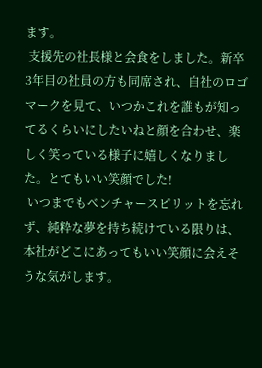ます。
 支援先の社長様と会食をしました。新卒3年目の社員の方も同席され、自社のロゴマークを見て、いつかこれを誰もが知ってるくらいにしたいねと顔を合わせ、楽しく笑っている様子に嬉しくなりました。とてもいい笑顔でした!
 いつまでもベンチャースピリットを忘れず、純粋な夢を持ち続けている限りは、本社がどこにあってもいい笑顔に会えそうな気がします。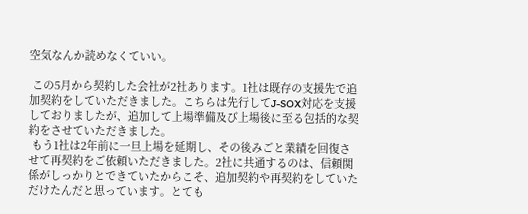空気なんか読めなくていい。

 この5月から契約した会社が2社あります。1社は既存の支援先で追加契約をしていただきました。こちらは先行してJ-SOX対応を支援しておりましたが、追加して上場準備及び上場後に至る包括的な契約をさせていただきました。
 もう1社は2年前に一旦上場を延期し、その後みごと業績を回復させて再契約をご依頼いただきました。2社に共通するのは、信頼関係がしっかりとできていたからこそ、追加契約や再契約をしていただけたんだと思っています。とても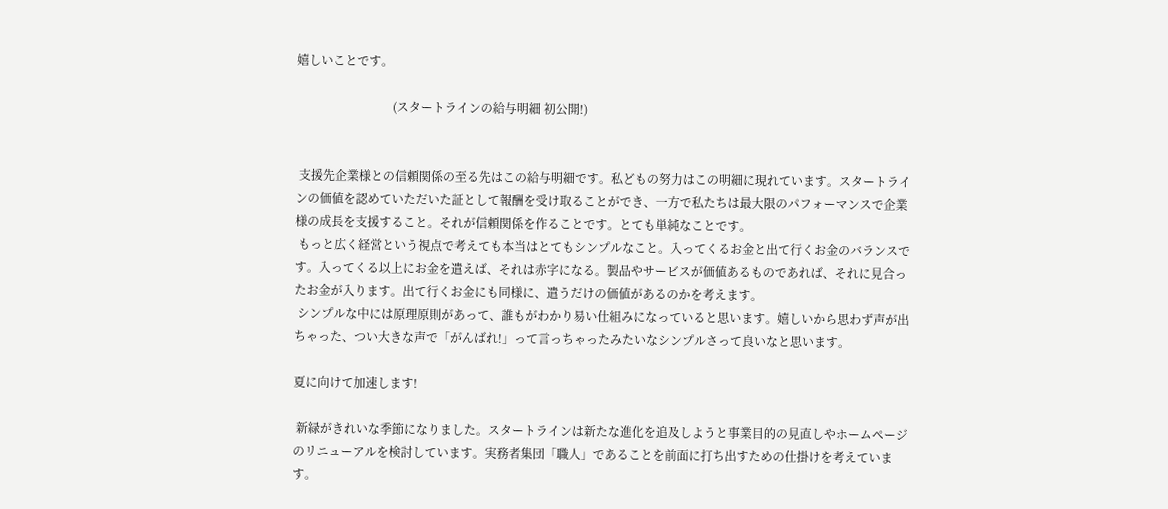嬉しいことです。

                                (スタートラインの給与明細 初公開!)


 支援先企業様との信頼関係の至る先はこの給与明細です。私どもの努力はこの明細に現れています。スタートラインの価値を認めていただいた証として報酬を受け取ることができ、一方で私たちは最大限のパフォーマンスで企業様の成長を支援すること。それが信頼関係を作ることです。とても単純なことです。
 もっと広く経営という視点で考えても本当はとてもシンプルなこと。入ってくるお金と出て行くお金のバランスです。入ってくる以上にお金を遣えば、それは赤字になる。製品やサービスが価値あるものであれば、それに見合ったお金が入ります。出て行くお金にも同様に、遣うだけの価値があるのかを考えます。
 シンプルな中には原理原則があって、誰もがわかり易い仕組みになっていると思います。嬉しいから思わず声が出ちゃった、つい大きな声で「がんばれ!」って言っちゃったみたいなシンプルさって良いなと思います。

夏に向けて加速します!

 新緑がきれいな季節になりました。スタートラインは新たな進化を追及しようと事業目的の見直しやホームページのリニューアルを検討しています。実務者集団「職人」であることを前面に打ち出すための仕掛けを考えています。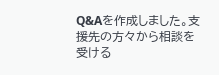Q&Aを作成しました。支援先の方々から相談を受ける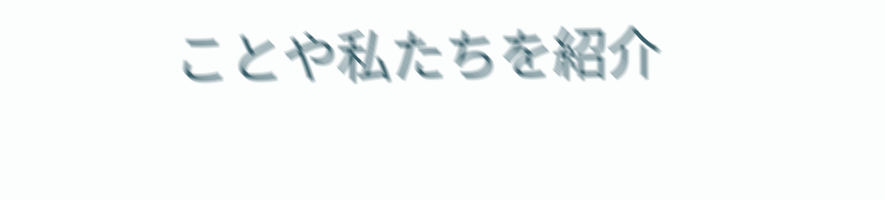ことや私たちを紹介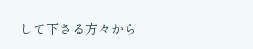して下さる方々から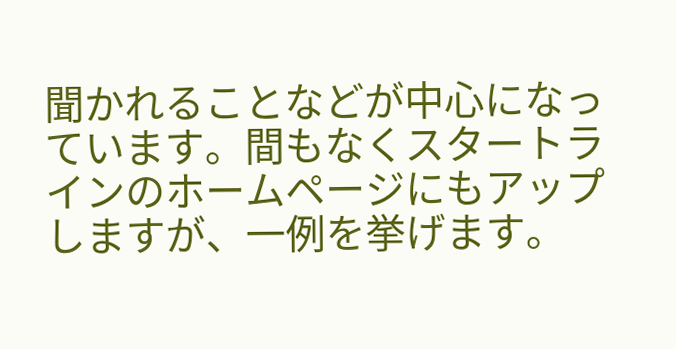聞かれることなどが中心になっています。間もなくスタートラインのホームページにもアップしますが、一例を挙げます。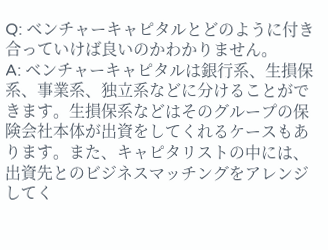Q: ベンチャーキャピタルとどのように付き合っていけば良いのかわかりません。
A: ベンチャーキャピタルは銀行系、生損保系、事業系、独立系などに分けることができます。生損保系などはそのグループの保険会社本体が出資をしてくれるケースもあります。また、キャピタリストの中には、出資先とのビジネスマッチングをアレンジしてく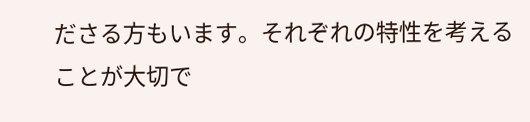ださる方もいます。それぞれの特性を考えることが大切で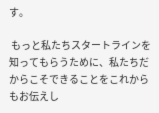す。

 もっと私たちスタートラインを知ってもらうために、私たちだからこそできることをこれからもお伝えし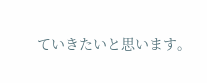ていきたいと思います。